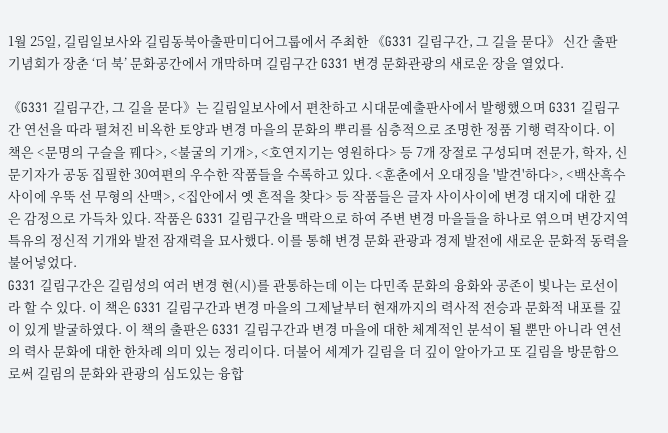1월 25일, 길림일보사와 길림동북아출판미디어그룹에서 주최한 《G331 길림구간, 그 길을 묻다》 신간 출판기념회가 장춘 ‘더 북’ 문화공간에서 개막하며 길림구간 G331 변경 문화관광의 새로운 장을 열었다.

《G331 길림구간, 그 길을 묻다》는 길림일보사에서 편찬하고 시대문예출판사에서 발행했으며 G331 길림구간 연선을 따라 펼쳐진 비옥한 토양과 변경 마을의 문화의 뿌리를 심층적으로 조명한 정품 기행 력작이다. 이 책은 <문명의 구슬을 꿰다>, <불굴의 기개>, <호연지기는 영원하다> 등 7개 장절로 구성되며 전문가, 학자, 신문기자가 공동 집필한 30여편의 우수한 작품들을 수록하고 있다. <훈춘에서 오대징을 '발견'하다>, <백산흑수 사이에 우뚝 선 무형의 산맥>, <집안에서 옛 흔적을 찾다> 등 작품들은 글자 사이사이에 변경 대지에 대한 깊은 감정으로 가득차 있다. 작품은 G331 길림구간을 맥락으로 하여 주변 변경 마을들을 하나로 엮으며 변강지역 특유의 정신적 기개와 발전 잠재력을 묘사했다. 이를 통해 변경 문화 관광과 경제 발전에 새로운 문화적 동력을 불어넣었다.
G331 길림구간은 길림성의 여러 변경 현(시)를 관통하는데 이는 다민족 문화의 융화와 공존이 빛나는 로선이라 할 수 있다. 이 책은 G331 길림구간과 변경 마을의 그제날부터 현재까지의 력사적 전승과 문화적 내포를 깊이 있게 발굴하였다. 이 책의 출판은 G331 길림구간과 변경 마을에 대한 체계적인 분석이 될 뿐만 아니라 연선의 력사 문화에 대한 한차례 의미 있는 정리이다. 더불어 세계가 길림을 더 깊이 알아가고 또 길림을 방문함으로써 길림의 문화와 관광의 심도있는 융합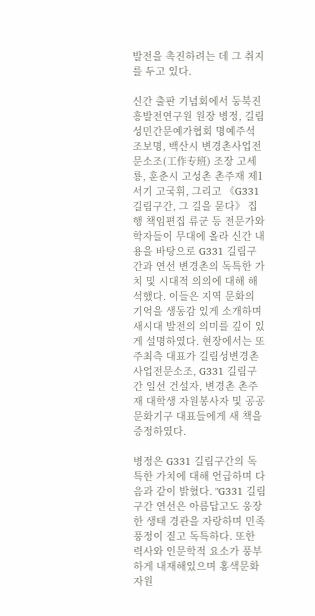발전을 촉진하려는 데 그 취지를 두고 있다.

신간 출판 기념회에서 둥북진흥발전연구원 원장 병정, 길림성민간문예가협회 명예주석 조보명, 백산시 변경촌사업전문소조(工作专班) 조장 고세룡, 훈춘시 고성촌 촌주재 제1서기 고국휘, 그리고 《G331 길림구간, 그 길을 묻다》 집행 책임편집 류군 등 전문가와 학자들이 무대에 올라 신간 내용을 바탕으로 G331 길림구간과 연선 변경촌의 독특한 가치 및 시대적 의의에 대해 해석했다. 이들은 지역 문화의 기억을 생동감 있게 소개하며 새시대 발전의 의미를 깊이 있게 설명하였다. 현장에서는 또 주최측 대표가 길림성변경촌사업전문소조, G331 길림구간 일선 건설자, 변경촌 촌주재 대학생 자원봉사자 및 공공문화기구 대표들에게 새 책을 증정하였다.

병정은 G331 길림구간의 독특한 가치에 대해 언급하며 다음과 같이 밝혔다. "G331 길림구간 연선은 아름답고도 웅장한 생태 경관을 자랑하며 민족풍정이 짙고 독특하다. 또한 력사와 인문학적 요소가 풍부하게 내재해있으며 홍색문화 자원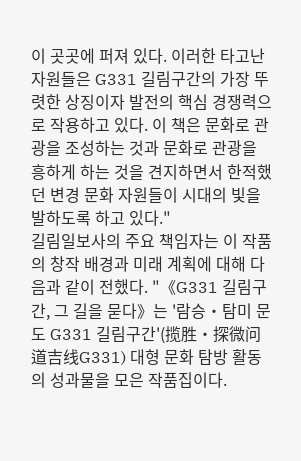이 곳곳에 퍼져 있다. 이러한 타고난 자원들은 G331 길림구간의 가장 뚜렷한 상징이자 발전의 핵심 경쟁력으로 작용하고 있다. 이 책은 문화로 관광을 조성하는 것과 문화로 관광을 흥하게 하는 것을 견지하면서 한적했던 변경 문화 자원들이 시대의 빛을 발하도록 하고 있다."
길림일보사의 주요 책임자는 이 작품의 창작 배경과 미래 계획에 대해 다음과 같이 전했다. "《G331 길림구간, 그 길을 묻다》는 '람승・탐미 문도 G331 길림구간'(揽胜・探微问道吉线G331) 대형 문화 탐방 활동의 성과물을 모은 작품집이다.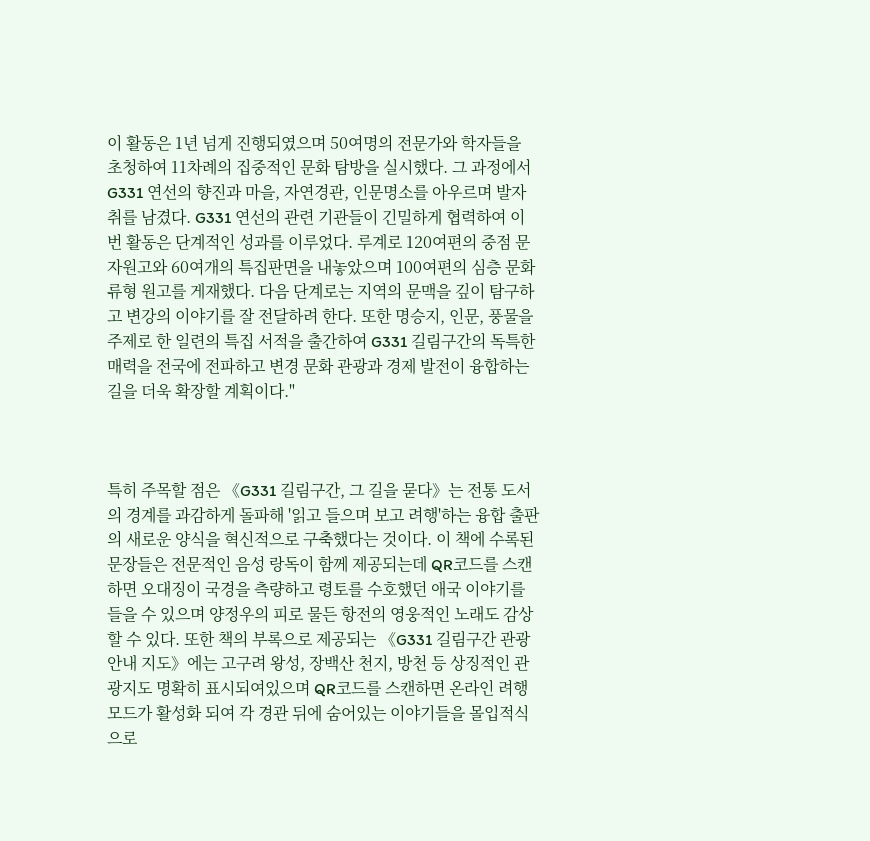이 활동은 1년 넘게 진행되였으며 50여명의 전문가와 학자들을 초청하여 11차례의 집중적인 문화 탐방을 실시했다. 그 과정에서 G331 연선의 향진과 마을, 자연경관, 인문명소를 아우르며 발자취를 남겼다. G331 연선의 관련 기관들이 긴밀하게 협력하여 이번 활동은 단계적인 성과를 이루었다. 루계로 120여편의 중점 문자원고와 60여개의 특집판면을 내놓았으며 100여편의 심층 문화류형 원고를 게재했다. 다음 단계로는 지역의 문맥을 깊이 탐구하고 변강의 이야기를 잘 전달하려 한다. 또한 명승지, 인문, 풍물을 주제로 한 일련의 특집 서적을 출간하여 G331 길림구간의 독특한 매력을 전국에 전파하고 변경 문화 관광과 경제 발전이 융합하는 길을 더욱 확장할 계획이다."



특히 주목할 점은 《G331 길림구간, 그 길을 묻다》는 전통 도서의 경계를 과감하게 돌파해 '읽고 들으며 보고 려행'하는 융합 출판의 새로운 양식을 혁신적으로 구축했다는 것이다. 이 책에 수록된 문장들은 전문적인 음성 랑독이 함께 제공되는데 QR코드를 스캔하면 오대징이 국경을 측량하고 령토를 수호했던 애국 이야기를 들을 수 있으며 양정우의 피로 물든 항전의 영웅적인 노래도 감상할 수 있다. 또한 책의 부록으로 제공되는 《G331 길림구간 관광 안내 지도》에는 고구려 왕성, 장백산 천지, 방천 등 상징적인 관광지도 명확히 표시되여있으며 QR코드를 스캔하면 온라인 려행 모드가 활성화 되여 각 경관 뒤에 숨어있는 이야기들을 몰입적식으로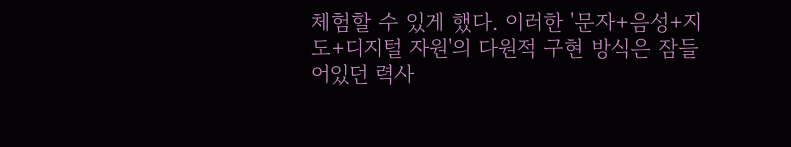체험할 수 있게 했다. 이러한 '문자+음성+지도+디지털 자원'의 다원적 구현 방식은 잠들어있던 력사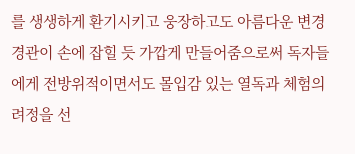를 생생하게 환기시키고 웅장하고도 아름다운 변경 경관이 손에 잡힐 듯 가깝게 만들어줌으로써 독자들에게 전방위적이면서도 몰입감 있는 열독과 체험의 려정을 선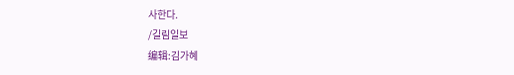사한다.
/길림일보
编辑:김가혜